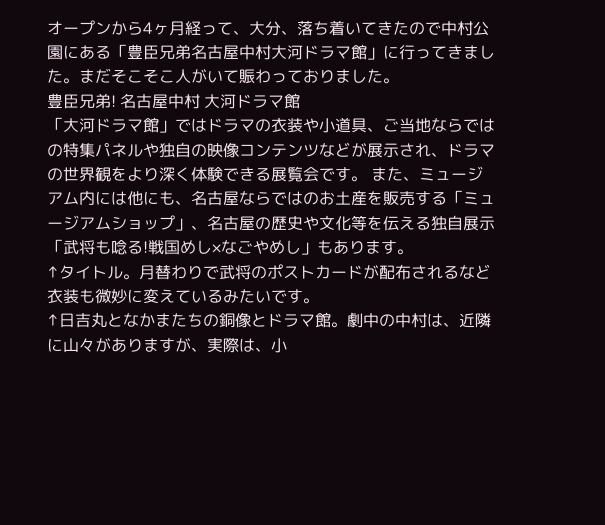オープンから4ヶ月経って、大分、落ち着いてきたので中村公園にある「豊臣兄弟名古屋中村大河ドラマ館」に行ってきました。まだそこそこ人がいて賑わっておりました。
豊臣兄弟! 名古屋中村 大河ドラマ館
「大河ドラマ館」ではドラマの衣装や小道具、ご当地ならではの特集パネルや独自の映像コンテンツなどが展示され、ドラマの世界観をより深く体験できる展覧会です。 また、ミュージアム内には他にも、名古屋ならではのお土産を販売する「ミュージアムショップ」、名古屋の歴史や文化等を伝える独自展示「武将も唸る!戦国めし×なごやめし」もあります。
↑タイトル。月替わりで武将のポストカードが配布されるなど衣装も微妙に変えているみたいです。
↑日吉丸となかまたちの銅像とドラマ館。劇中の中村は、近隣に山々がありますが、実際は、小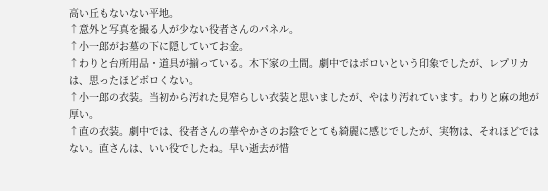高い丘もないない平地。
↑意外と写真を撮る人が少ない役者さんのパネル。
↑小一郎がお墓の下に隠していてお金。
↑わりと台所用品・道具が揃っている。木下家の土間。劇中ではボロいという印象でしたが、レプリカは、思ったほどボロくない。
↑小一郎の衣装。当初から汚れた見窄らしい衣装と思いましたが、やはり汚れています。わりと麻の地が厚い。
↑直の衣装。劇中では、役者さんの華やかさのお陰でとても綺麗に感じでしたが、実物は、それほどではない。直さんは、いい役でしたね。早い逝去が惜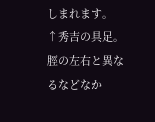しまれます。
↑秀吉の具足。脛の左右と異なるなどなか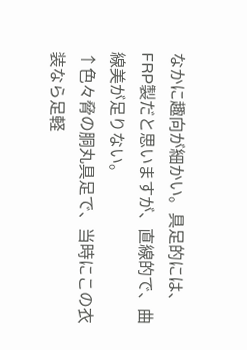なかに趣向が細かい。具足的には、FRP製だと思いますが、直線的で、曲線美が足りない。
↑色々脅の胴丸具足で、当時にこの衣装なら足軽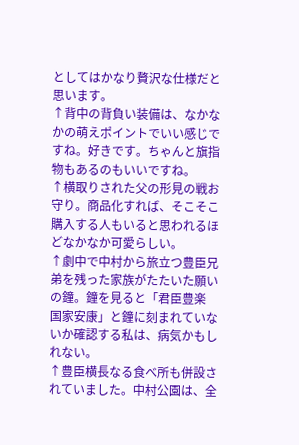としてはかなり贅沢な仕様だと思います。
↑背中の背負い装備は、なかなかの萌えポイントでいい感じですね。好きです。ちゃんと旗指物もあるのもいいですね。
↑横取りされた父の形見の戦お守り。商品化すれば、そこそこ購入する人もいると思われるほどなかなか可愛らしい。
↑劇中で中村から旅立つ豊臣兄弟を残った家族がたたいた願いの鐘。鐘を見ると「君臣豊楽 国家安康」と鐘に刻まれていないか確認する私は、病気かもしれない。
↑豊臣横長なる食べ所も併設されていました。中村公園は、全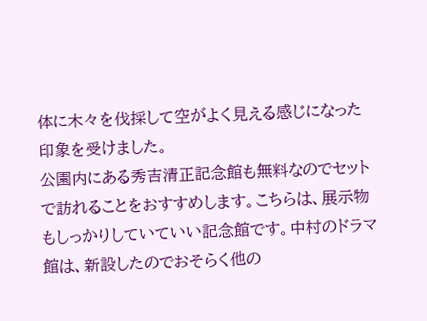体に木々を伐採して空がよく見える感じになった印象を受けました。
公園内にある秀吉清正記念館も無料なのでセットで訪れることをおすすめします。こちらは、展示物もしっかりしていていい記念館です。中村のドラマ館は、新設したのでおそらく他の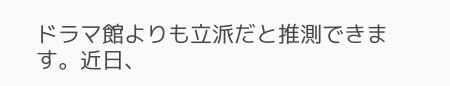ドラマ館よりも立派だと推測できます。近日、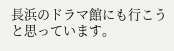長浜のドラマ館にも行こうと思っています。